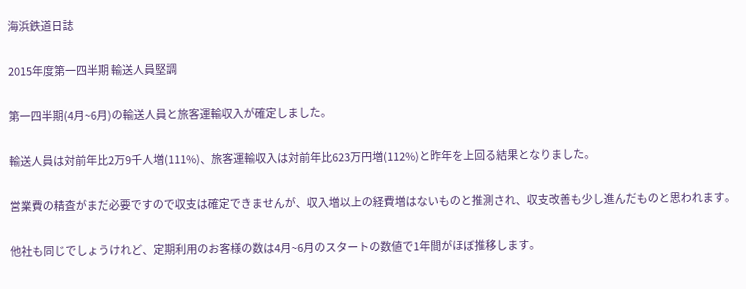海浜鉄道日誌

2015年度第一四半期 輸送人員堅調

第一四半期(4月~6月)の輸送人員と旅客運輸収入が確定しました。

輸送人員は対前年比2万9千人増(111%)、旅客運輸収入は対前年比623万円増(112%)と昨年を上回る結果となりました。

営業費の精査がまだ必要ですので収支は確定できませんが、収入増以上の経費増はないものと推測され、収支改善も少し進んだものと思われます。

他社も同じでしょうけれど、定期利用のお客様の数は4月~6月のスタートの数値で1年間がほぼ推移します。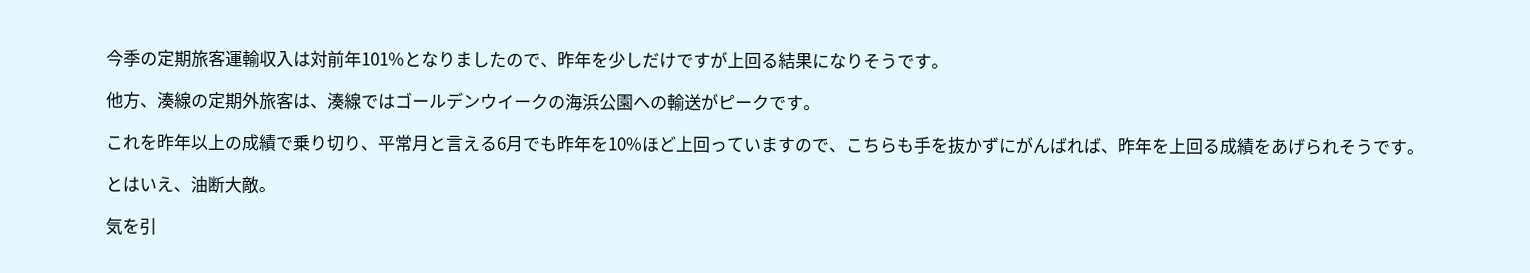今季の定期旅客運輸収入は対前年101%となりましたので、昨年を少しだけですが上回る結果になりそうです。

他方、湊線の定期外旅客は、湊線ではゴールデンウイークの海浜公園への輸送がピークです。

これを昨年以上の成績で乗り切り、平常月と言える6月でも昨年を10%ほど上回っていますので、こちらも手を抜かずにがんばれば、昨年を上回る成績をあげられそうです。

とはいえ、油断大敵。

気を引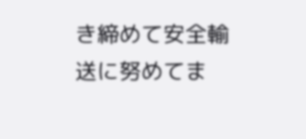き締めて安全輸送に努めてま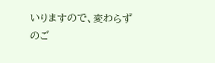いりますので、変わらずのご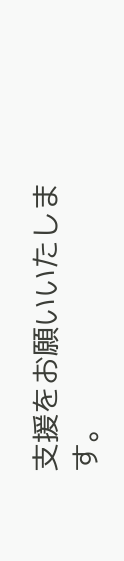支援をお願いいたします。